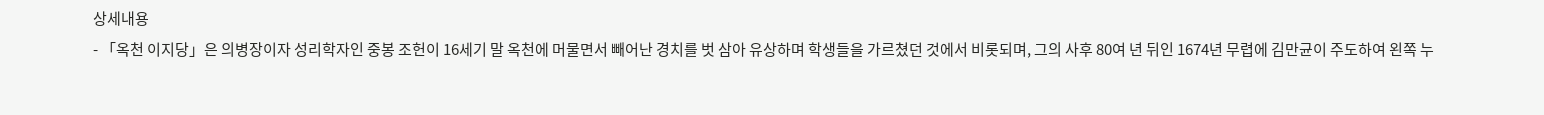상세내용
- 「옥천 이지당」은 의병장이자 성리학자인 중봉 조헌이 16세기 말 옥천에 머물면서 빼어난 경치를 벗 삼아 유상하며 학생들을 가르쳤던 것에서 비롯되며, 그의 사후 80여 년 뒤인 1674년 무렵에 김만균이 주도하여 왼쪽 누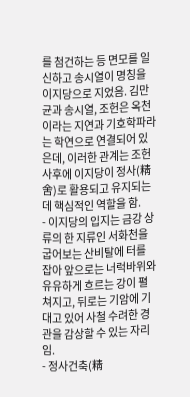를 첨건하는 등 면모를 일신하고 송시열이 명칭을 이지당으로 지었음. 김만균과 송시열, 조헌은 옥천이라는 지연과 기호학파라는 학연으로 연결되어 있은데, 이러한 관계는 조헌 사후에 이지당이 정사(精舍)로 활용되고 유지되는데 핵심적인 역할을 함.
- 이지당의 입지는 금강 상류의 한 지류인 서화천을 굽어보는 산비탈에 터를 잡아 앞으로는 너럭바위와 유유하게 흐르는 강이 펼쳐지고, 뒤로는 기암에 기대고 있어 사철 수려한 경관을 감상할 수 있는 자리임.
- 정사건축(精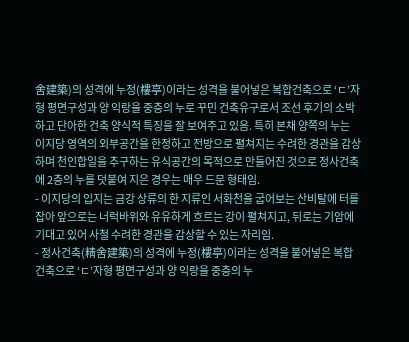舍建築)의 성격에 누정(樓亭)이라는 성격을 불어넣은 복합건축으로 ‘ㄷ’자형 평면구성과 양 익랑을 중층의 누로 꾸민 건축유구로서 조선 후기의 소박하고 단아한 건축 양식적 특징을 잘 보여주고 있음. 특히 본채 양쪽의 누는 이지당 영역의 외부공간을 한정하고 전방으로 펼쳐지는 수려한 경관을 감상하며 천인합일을 추구하는 유식공간의 목적으로 만들어진 것으로 정사건축에 2층의 누를 덧붙여 지은 경우는 매우 드문 형태임.
- 이지당의 입지는 금강 상류의 한 지류인 서화천을 굽어보는 산비탈에 터를 잡아 앞으로는 너럭바위와 유유하게 흐르는 강이 펼쳐지고, 뒤로는 기암에 기대고 있어 사철 수려한 경관을 감상할 수 있는 자리임.
- 정사건축(精舍建築)의 성격에 누정(樓亭)이라는 성격을 불어넣은 복합건축으로 ‘ㄷ’자형 평면구성과 양 익랑을 중층의 누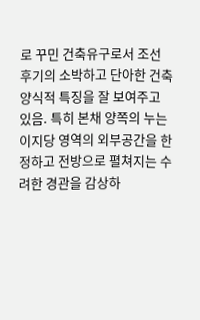로 꾸민 건축유구로서 조선 후기의 소박하고 단아한 건축 양식적 특징을 잘 보여주고 있음. 특히 본채 양쪽의 누는 이지당 영역의 외부공간을 한정하고 전방으로 펼쳐지는 수려한 경관을 감상하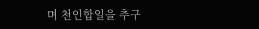며 천인합일을 추구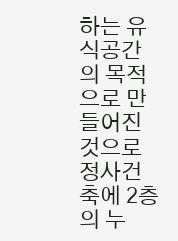하는 유식공간의 목적으로 만들어진 것으로 정사건축에 2층의 누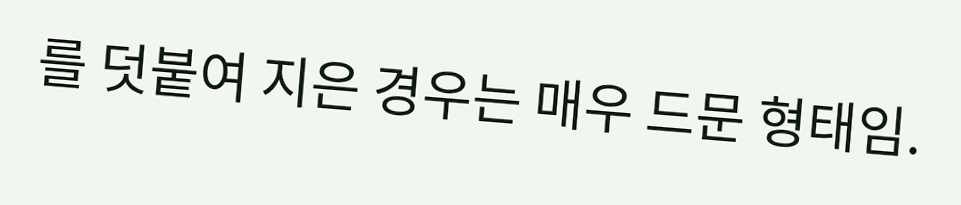를 덧붙여 지은 경우는 매우 드문 형태임.